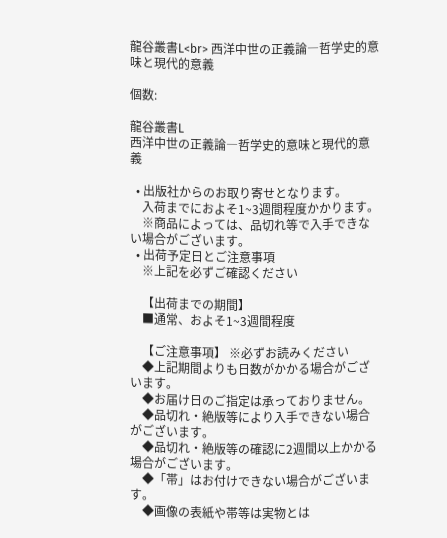龍谷叢書L<br> 西洋中世の正義論―哲学史的意味と現代的意義

個数:

龍谷叢書L
西洋中世の正義論―哲学史的意味と現代的意義

  • 出版社からのお取り寄せとなります。
    入荷までにおよそ1~3週間程度かかります。
    ※商品によっては、品切れ等で入手できない場合がございます。
  • 出荷予定日とご注意事項
    ※上記を必ずご確認ください

    【出荷までの期間】
    ■通常、およそ1~3週間程度

    【ご注意事項】 ※必ずお読みください
    ◆上記期間よりも日数がかかる場合がございます。
    ◆お届け日のご指定は承っておりません。
    ◆品切れ・絶版等により入手できない場合がございます。
    ◆品切れ・絶版等の確認に2週間以上かかる場合がございます。
    ◆「帯」はお付けできない場合がございます。
    ◆画像の表紙や帯等は実物とは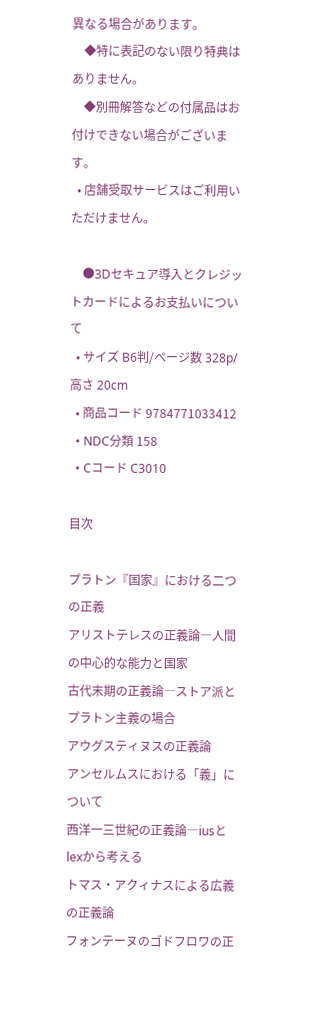異なる場合があります。
    ◆特に表記のない限り特典はありません。
    ◆別冊解答などの付属品はお付けできない場合がございます。
  • 店舗受取サービスはご利用いただけません。

    ●3Dセキュア導入とクレジットカードによるお支払いについて
  • サイズ B6判/ページ数 328p/高さ 20cm
  • 商品コード 9784771033412
  • NDC分類 158
  • Cコード C3010

目次

プラトン『国家』における二つの正義
アリストテレスの正義論―人間の中心的な能力と国家
古代末期の正義論―ストア派とプラトン主義の場合
アウグスティヌスの正義論
アンセルムスにおける「義」について
西洋一三世紀の正義論―iusとlexから考える
トマス・アクィナスによる広義の正義論
フォンテーヌのゴドフロワの正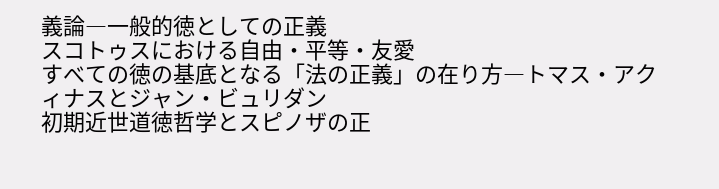義論―一般的徳としての正義
スコトゥスにおける自由・平等・友愛
すべての徳の基底となる「法の正義」の在り方―トマス・アクィナスとジャン・ビュリダン
初期近世道徳哲学とスピノザの正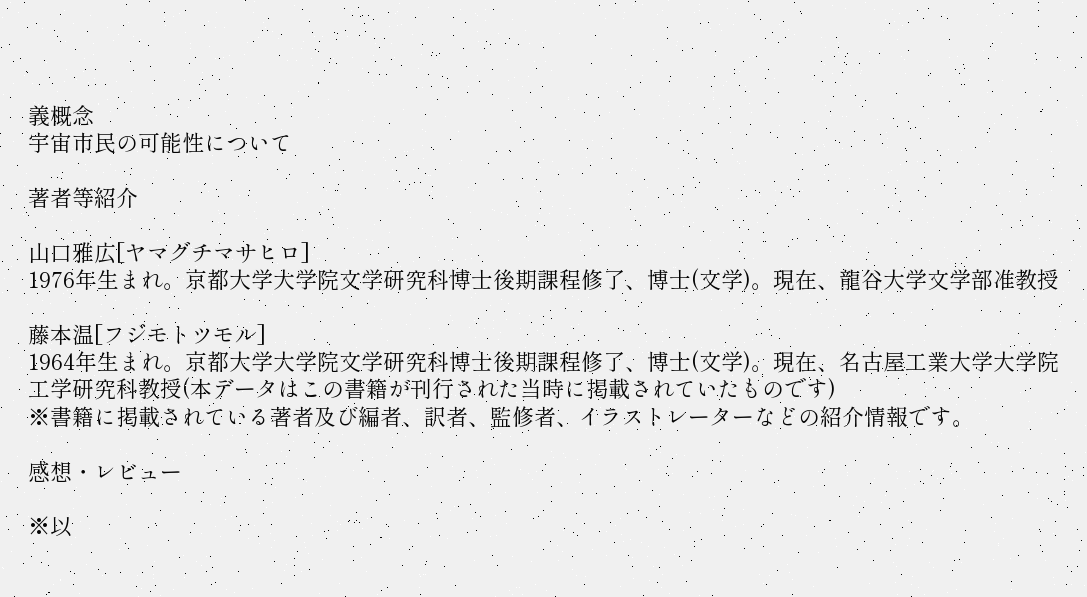義概念
宇宙市民の可能性について

著者等紹介

山口雅広[ヤマグチマサヒロ]
1976年生まれ。京都大学大学院文学研究科博士後期課程修了、博士(文学)。現在、龍谷大学文学部准教授

藤本温[フジモトツモル]
1964年生まれ。京都大学大学院文学研究科博士後期課程修了、博士(文学)。現在、名古屋工業大学大学院工学研究科教授(本データはこの書籍が刊行された当時に掲載されていたものです)
※書籍に掲載されている著者及び編者、訳者、監修者、イラストレーターなどの紹介情報です。

感想・レビュー

※以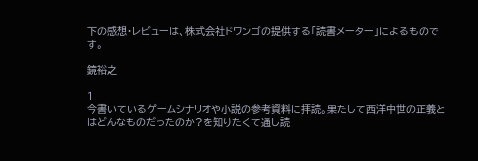下の感想・レビューは、株式会社ドワンゴの提供する「読書メーター」によるものです。

鏡裕之

1
今書いているゲームシナリオや小説の参考資料に拝読。果たして西洋中世の正義とはどんなものだったのか?を知りたくて通し読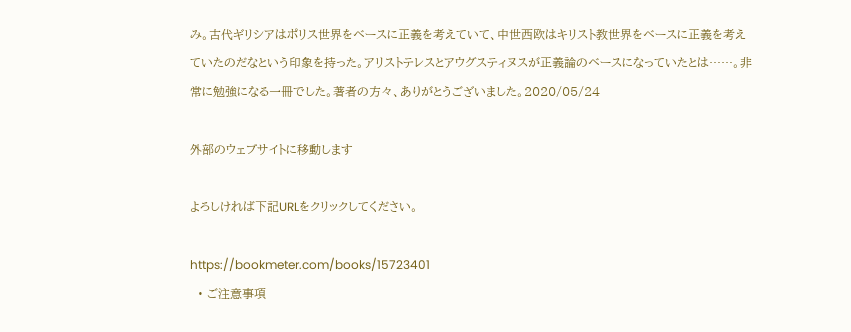み。古代ギリシアはポリス世界をベースに正義を考えていて、中世西欧はキリスト教世界をベースに正義を考えていたのだなという印象を持った。アリストテレスとアウグスティヌスが正義論のベースになっていたとは……。非常に勉強になる一冊でした。著者の方々、ありがとうございました。2020/05/24

外部のウェブサイトに移動します

よろしければ下記URLをクリックしてください。

https://bookmeter.com/books/15723401
  • ご注意事項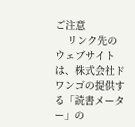ご注意
    リンク先のウェブサイトは、株式会社ドワンゴの提供する「読書メーター」の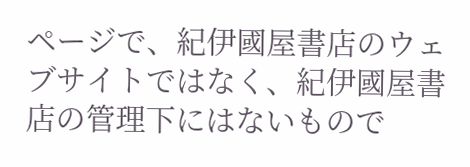ページで、紀伊國屋書店のウェブサイトではなく、紀伊國屋書店の管理下にはないもので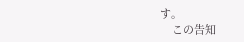す。
    この告知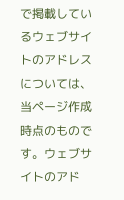で掲載しているウェブサイトのアドレスについては、当ページ作成時点のものです。ウェブサイトのアド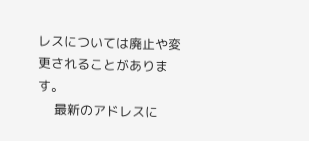レスについては廃止や変更されることがあります。
    最新のアドレスに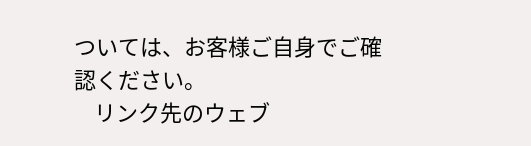ついては、お客様ご自身でご確認ください。
    リンク先のウェブ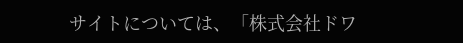サイトについては、「株式会社ドワ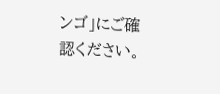ンゴ」にご確認ください。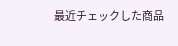最近チェックした商品